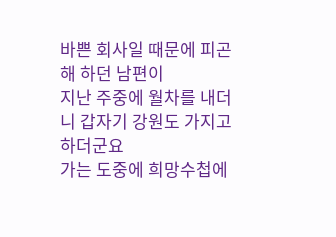바쁜 회사일 때문에 피곤해 하던 남편이
지난 주중에 월차를 내더니 갑자기 강원도 가지고 하더군요
가는 도중에 희망수첩에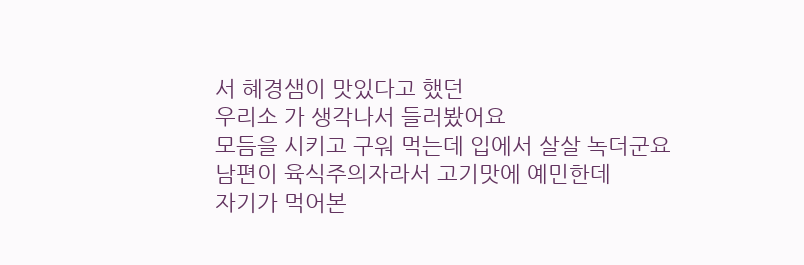서 혜경샘이 맛있다고 했던
우리소 가 생각나서 들러봤어요
모듬을 시키고 구워 먹는데 입에서 살살 녹더군요
남편이 육식주의자라서 고기맛에 예민한데
자기가 먹어본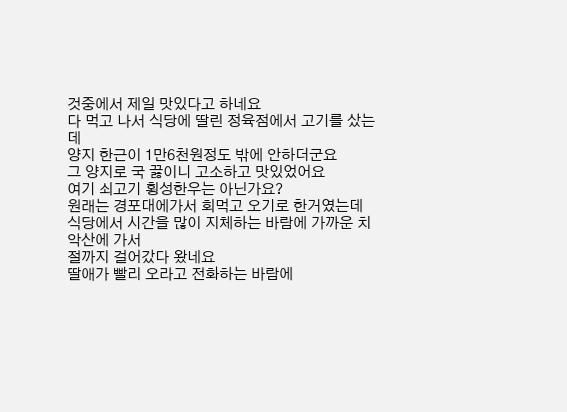것중에서 제일 맛있다고 하네요
다 먹고 나서 식당에 딸린 정육점에서 고기를 샀는데
양지 한근이 1만6천원정도 밖에 안하더군요
그 양지로 국 끓이니 고소하고 맛있었어요
여기 쇠고기 횡성한우는 아닌가요?
원래는 경포대에가서 회먹고 오기로 한거였는데
식당에서 시간을 많이 지체하는 바람에 가까운 치악산에 가서
절까지 걸어갔다 왔네요
딸애가 빨리 오라고 전화하는 바람에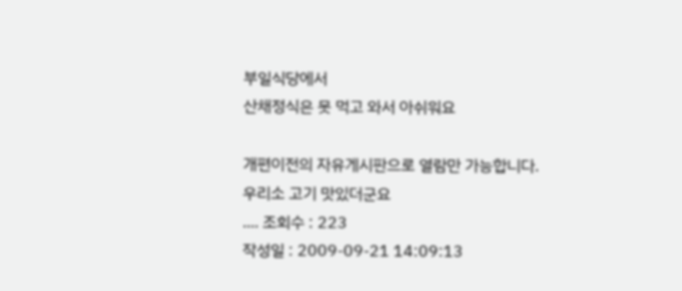부일식당에서
산채정식은 못 먹고 와서 아쉬워요

개편이전의 자유게시판으로 열람만 가능합니다.
우리소 고기 맛있더군요
.... 조회수 : 223
작성일 : 2009-09-21 14:09:13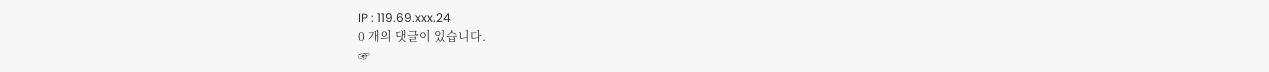IP : 119.69.xxx.24
0 개의 댓글이 있습니다.
☞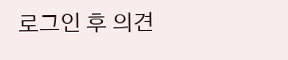로그인 후 의견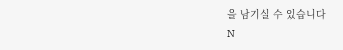을 남기실 수 있습니다
N